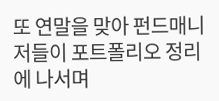또 연말을 맞아 펀드매니저들이 포트폴리오 정리에 나서며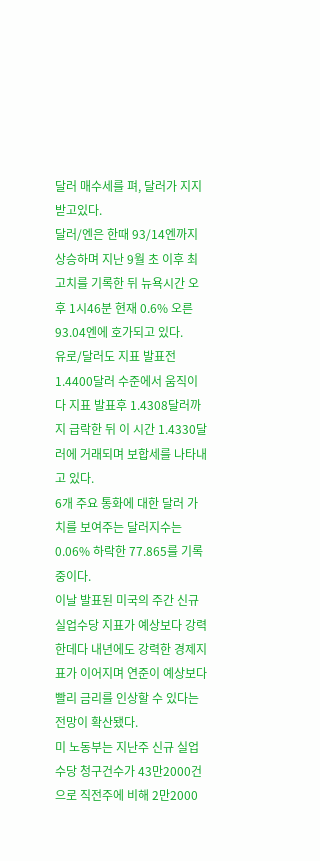달러 매수세를 펴, 달러가 지지 받고있다.
달러/엔은 한때 93/14엔까지 상승하며 지난 9월 초 이후 최고치를 기록한 뒤 뉴욕시간 오후 1시46분 현재 0.6% 오른 93.04엔에 호가되고 있다.
유로/달러도 지표 발표전 1.4400달러 수준에서 움직이다 지표 발표후 1.4308달러까지 급락한 뒤 이 시간 1.4330달러에 거래되며 보합세를 나타내고 있다.
6개 주요 통화에 대한 달러 가치를 보여주는 달러지수는 0.06% 하락한 77.865를 기록중이다.
이날 발표된 미국의 주간 신규 실업수당 지표가 예상보다 강력한데다 내년에도 강력한 경제지표가 이어지며 연준이 예상보다 빨리 금리를 인상할 수 있다는 전망이 확산됐다.
미 노동부는 지난주 신규 실업수당 청구건수가 43만2000건으로 직전주에 비해 2만2000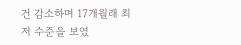건 감소하며 17개월래 최저 수준을 보였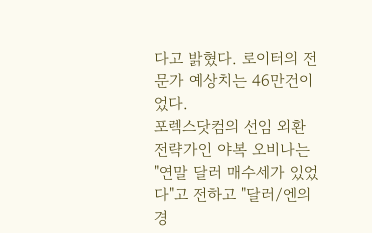다고 밝혔다. 로이터의 전문가 예상치는 46만건이었다.
포렉스닷컴의 선임 외환 전략가인 야복 오비나는 "연말 달러 매수세가 있었다"고 전하고 "달러/엔의 경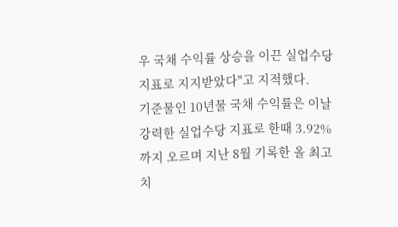우 국채 수익률 상승을 이끈 실업수당 지표로 지지받았다"고 지적했다.
기준물인 10년물 국채 수익률은 이날 강력한 실업수당 지표로 한때 3.92%까지 오르며 지난 8월 기록한 올 최고치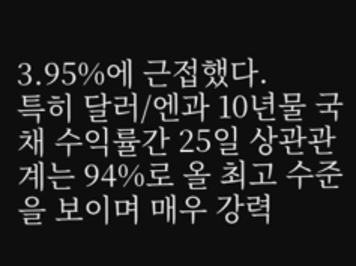3.95%에 근접했다.
특히 달러/엔과 10년물 국채 수익률간 25일 상관관계는 94%로 올 최고 수준을 보이며 매우 강력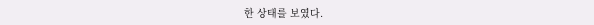한 상태를 보였다.